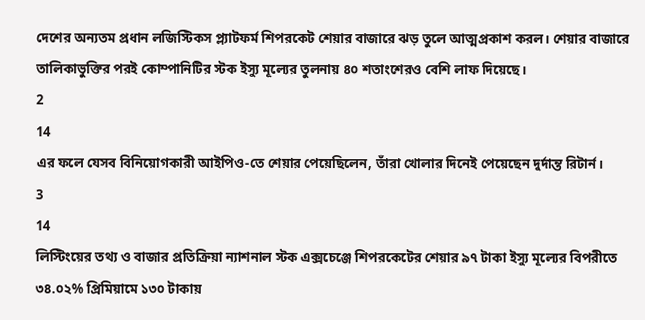দেশের অন্যতম প্রধান লজিস্টিকস প্ল্যাটফর্ম শিপরকেট শেয়ার বাজারে ঝড় তুলে আত্মপ্রকাশ করল। শেয়ার বাজারে তালিকাভুক্তির পরই কোম্পানিটির স্টক ইস্যু মূল্যের তুলনায় ৪০ শতাংশেরও বেশি লাফ দিয়েছে।
2
14
এর ফলে যেসব বিনিয়োগকারী আইপিও-তে শেয়ার পেয়েছিলেন, তাঁরা খোলার দিনেই পেয়েছেন দুর্দান্ত রিটার্ন।
3
14
লিস্টিংয়ের তথ্য ও বাজার প্রতিক্রিয়া ন্যাশনাল স্টক এক্সচেঞ্জে শিপরকেটের শেয়ার ৯৭ টাকা ইস্যু মূল্যের বিপরীতে ৩৪.০২% প্রিমিয়ামে ১৩০ টাকায়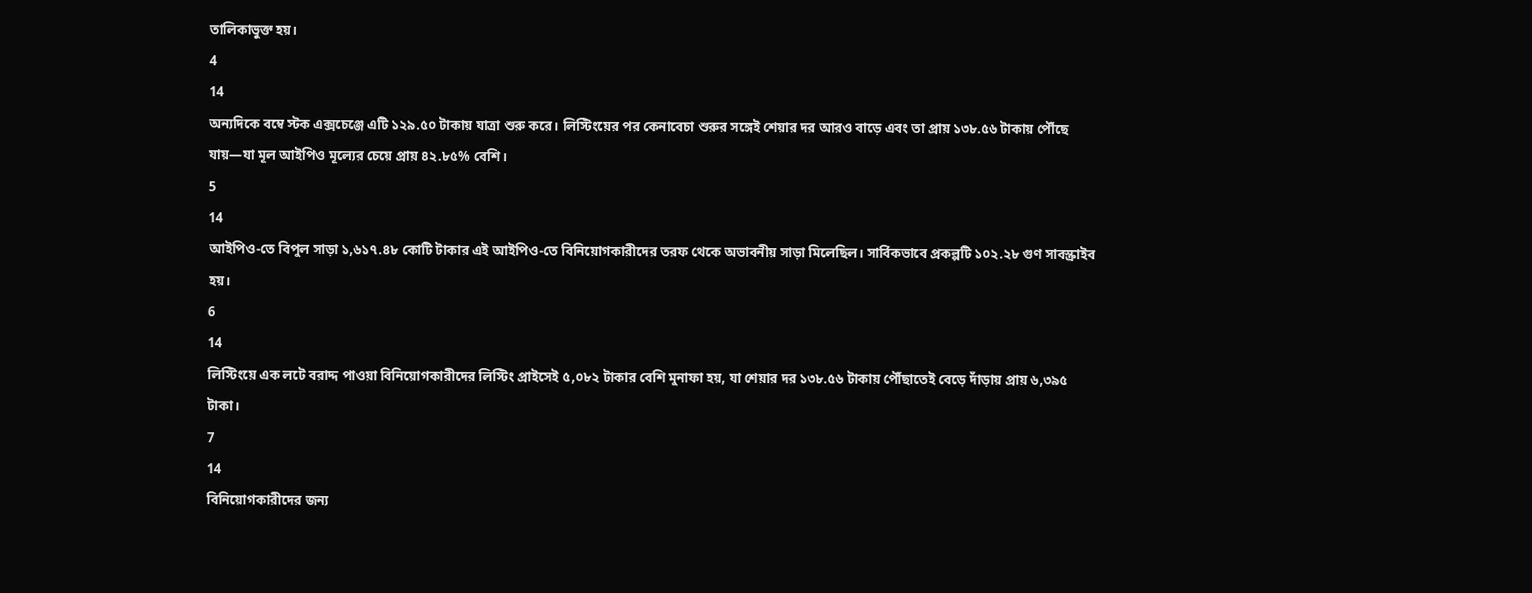তালিকাভুক্ত হয়।
4
14
অন্যদিকে বম্বে স্টক এক্সচেঞ্জে এটি ১২৯.৫০ টাকায় যাত্রা শুরু করে। লিস্টিংয়ের পর কেনাবেচা শুরুর সঙ্গেই শেয়ার দর আরও বাড়ে এবং তা প্রায় ১৩৮.৫৬ টাকায় পৌঁছে যায়—যা মূল আইপিও মূল্যের চেয়ে প্রায় ৪২.৮৫% বেশি।
5
14
আইপিও-তে বিপুল সাড়া ১,৬১৭.৪৮ কোটি টাকার এই আইপিও-তে বিনিয়োগকারীদের তরফ থেকে অভাবনীয় সাড়া মিলেছিল। সার্বিকভাবে প্রকল্পটি ১০২.২৮ গুণ সাবস্ক্রাইব হয়।
6
14
লিস্টিংয়ে এক লটে বরাদ্দ পাওয়া বিনিয়োগকারীদের লিস্টিং প্রাইসেই ৫,০৮২ টাকার বেশি মুনাফা হয়, যা শেয়ার দর ১৩৮.৫৬ টাকায় পৌঁছাতেই বেড়ে দাঁড়ায় প্রায় ৬,৩৯৫ টাকা।
7
14
বিনিয়োগকারীদের জন্য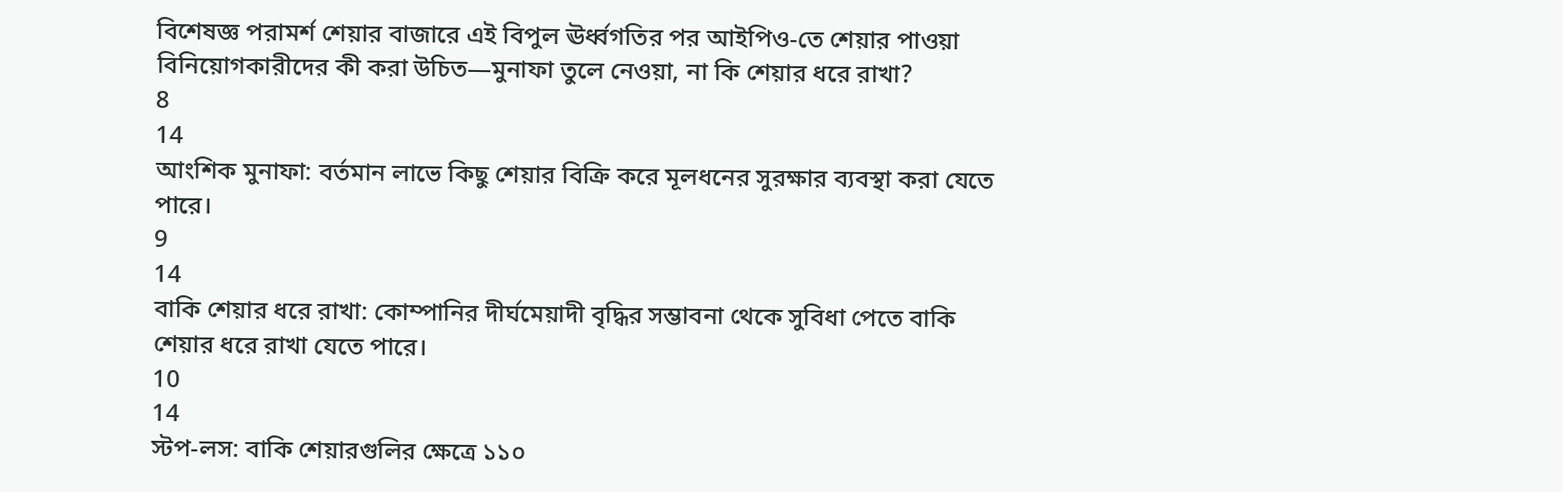বিশেষজ্ঞ পরামর্শ শেয়ার বাজারে এই বিপুল ঊর্ধ্বগতির পর আইপিও-তে শেয়ার পাওয়া বিনিয়োগকারীদের কী করা উচিত—মুনাফা তুলে নেওয়া, না কি শেয়ার ধরে রাখা?
8
14
আংশিক মুনাফা: বর্তমান লাভে কিছু শেয়ার বিক্রি করে মূলধনের সুরক্ষার ব্যবস্থা করা যেতে পারে।
9
14
বাকি শেয়ার ধরে রাখা: কোম্পানির দীর্ঘমেয়াদী বৃদ্ধির সম্ভাবনা থেকে সুবিধা পেতে বাকি শেয়ার ধরে রাখা যেতে পারে।
10
14
স্টপ-লস: বাকি শেয়ারগুলির ক্ষেত্রে ১১০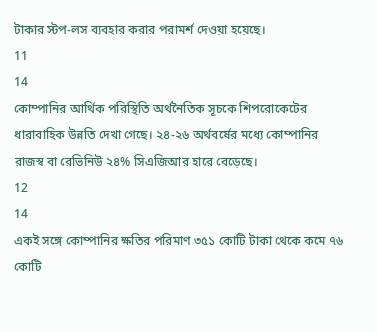টাকার স্টপ-লস ব্যবহার করার পরামর্শ দেওয়া হয়েছে।
11
14
কোম্পানির আর্থিক পরিস্থিতি অর্থনৈতিক সূচকে শিপরোকেটের ধারাবাহিক উন্নতি দেখা গেছে। ২৪-২৬ অর্থবর্ষের মধ্যে কোম্পানির রাজস্ব বা রেভিনিউ ২৪% সিএজিআর হারে বেড়েছে।
12
14
একই সঙ্গে কোম্পানির ক্ষতির পরিমাণ ৩৫১ কোটি টাকা থেকে কমে ৭৬ কোটি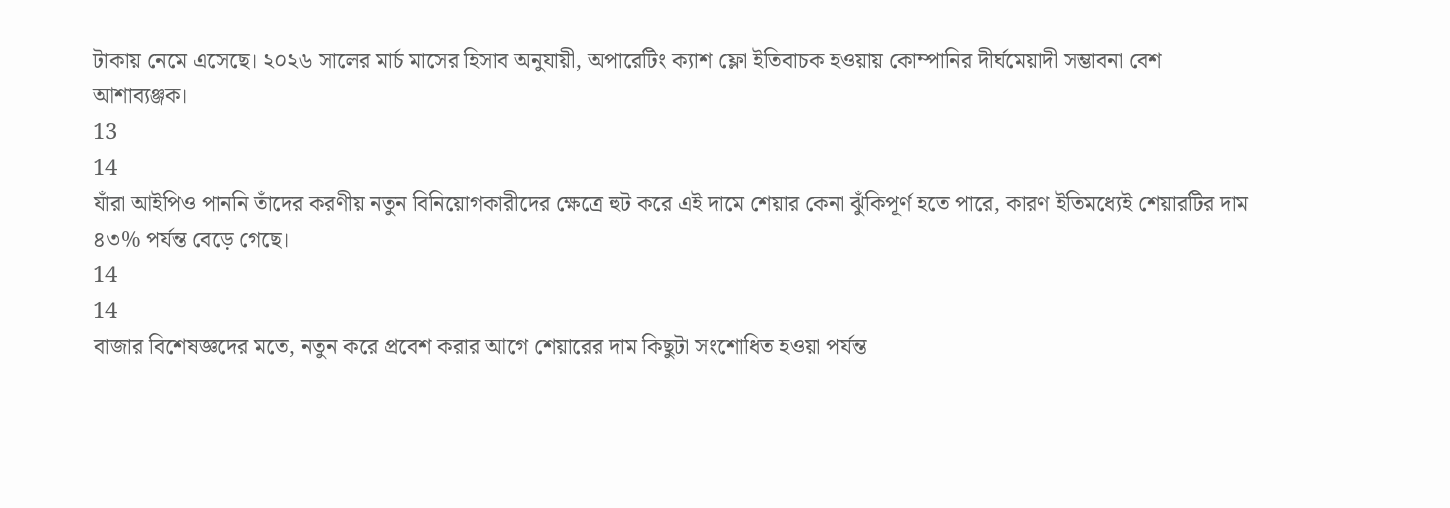টাকায় নেমে এসেছে। ২০২৬ সালের মার্চ মাসের হিসাব অনুযায়ী, অপারেটিং ক্যাশ ফ্লো ইতিবাচক হওয়ায় কোম্পানির দীর্ঘমেয়াদী সম্ভাবনা বেশ আশাব্যঞ্জক।
13
14
যাঁরা আইপিও পাননি তাঁদের করণীয় নতুন বিনিয়োগকারীদের ক্ষেত্রে হুট করে এই দামে শেয়ার কেনা ঝুঁকিপূর্ণ হতে পারে, কারণ ইতিমধ্যেই শেয়ারটির দাম ৪৩% পর্যন্ত বেড়ে গেছে।
14
14
বাজার বিশেষজ্ঞদের মতে, নতুন করে প্রবেশ করার আগে শেয়ারের দাম কিছুটা সংশোধিত হওয়া পর্যন্ত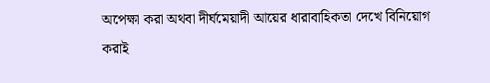অপেক্ষা করা অথবা দীর্ঘমেয়াদী আয়ের ধারাবাহিকতা দেখে বিনিয়োগ করাই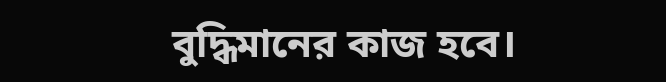বুদ্ধিমানের কাজ হবে।